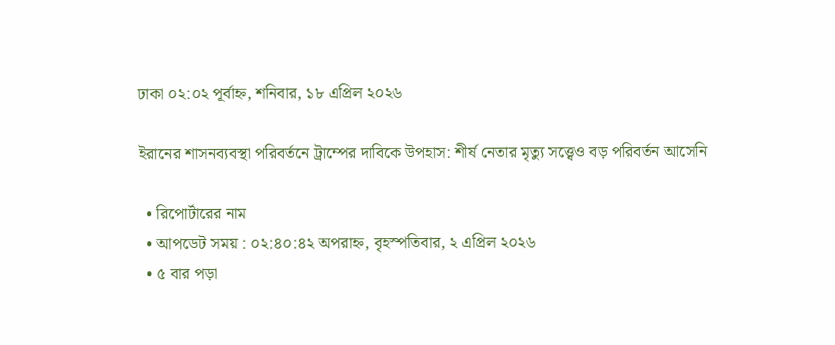ঢাকা ০২:০২ পূর্বাহ্ন, শনিবার, ১৮ এপ্রিল ২০২৬

ইরানের শাসনব্যবস্থা পরিবর্তনে ট্রাম্পের দাবিকে উপহাস: শীর্ষ নেতার মৃত্যু সত্ত্বেও বড় পরিবর্তন আসেনি

  • রিপোর্টারের নাম
  • আপডেট সময় : ০২:৪০:৪২ অপরাহ্ন, বৃহস্পতিবার, ২ এপ্রিল ২০২৬
  • ৫ বার পড়া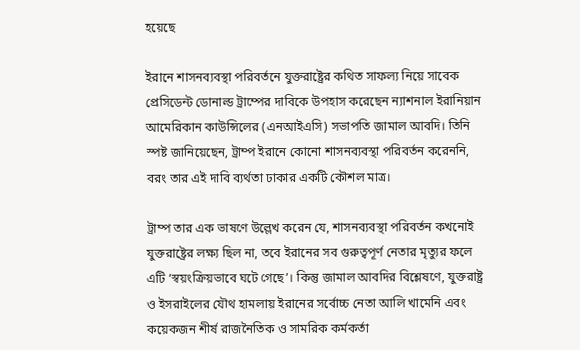হয়েছে

ইরানে শাসনব্যবস্থা পরিবর্তনে যুক্তরাষ্ট্রের কথিত সাফল্য নিয়ে সাবেক প্রেসিডেন্ট ডোনাল্ড ট্রাম্পের দাবিকে উপহাস করেছেন ন্যাশনাল ইরানিয়ান আমেরিকান কাউন্সিলের (এনআইএসি) সভাপতি জামাল আবদি। তিনি স্পষ্ট জানিয়েছেন, ট্রাম্প ইরানে কোনো শাসনব্যবস্থা পরিবর্তন করেননি, বরং তার এই দাবি ব্যর্থতা ঢাকার একটি কৌশল মাত্র।

ট্রাম্প তার এক ভাষণে উল্লেখ করেন যে, শাসনব্যবস্থা পরিবর্তন কখনোই যুক্তরাষ্ট্রের লক্ষ্য ছিল না, তবে ইরানের সব গুরুত্বপূর্ণ নেতার মৃত্যুর ফলে এটি ‘স্বয়ংক্রিয়ভাবে ঘটে গেছে’। কিন্তু জামাল আবদির বিশ্লেষণে, যুক্তরাষ্ট্র ও ইসরাইলের যৌথ হামলায় ইরানের সর্বোচ্চ নেতা আলি খামেনি এবং কয়েকজন শীর্ষ রাজনৈতিক ও সামরিক কর্মকর্তা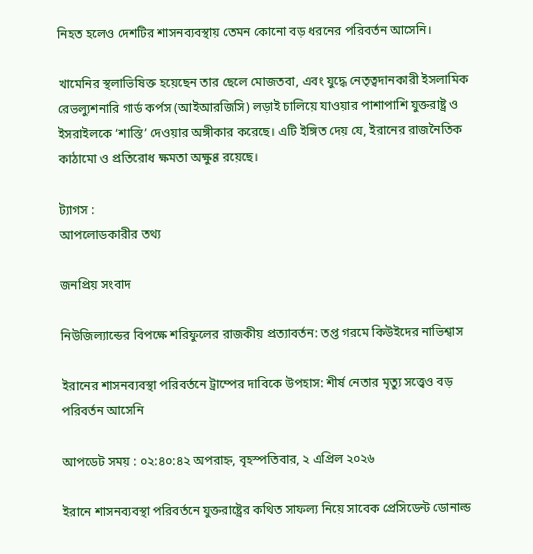নিহত হলেও দেশটির শাসনব্যবস্থায় তেমন কোনো বড় ধরনের পরিবর্তন আসেনি।

খামেনির স্থলাভিষিক্ত হয়েছেন তার ছেলে মোজতবা, এবং যুদ্ধে নেতৃত্বদানকারী ইসলামিক রেভল্যুশনারি গার্ড কর্পস (আইআরজিসি) লড়াই চালিয়ে যাওয়ার পাশাপাশি যুক্তরাষ্ট্র ও ইসরাইলকে ‘শাস্তি’ দেওয়ার অঙ্গীকার করেছে। এটি ইঙ্গিত দেয় যে, ইরানের রাজনৈতিক কাঠামো ও প্রতিরোধ ক্ষমতা অক্ষুণ্ণ রয়েছে।

ট্যাগস :
আপলোডকারীর তথ্য

জনপ্রিয় সংবাদ

নিউজিল্যান্ডের বিপক্ষে শরিফুলের রাজকীয় প্রত্যাবর্তন: তপ্ত গরমে কিউইদের নাভিশ্বাস

ইরানের শাসনব্যবস্থা পরিবর্তনে ট্রাম্পের দাবিকে উপহাস: শীর্ষ নেতার মৃত্যু সত্ত্বেও বড় পরিবর্তন আসেনি

আপডেট সময় : ০২:৪০:৪২ অপরাহ্ন, বৃহস্পতিবার, ২ এপ্রিল ২০২৬

ইরানে শাসনব্যবস্থা পরিবর্তনে যুক্তরাষ্ট্রের কথিত সাফল্য নিয়ে সাবেক প্রেসিডেন্ট ডোনাল্ড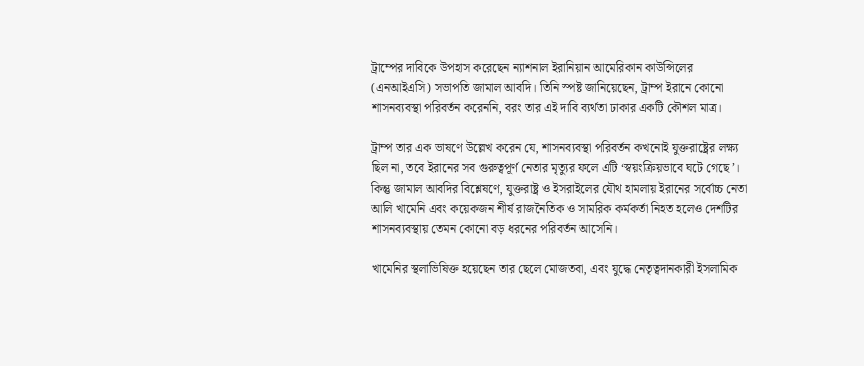ট্রাম্পের দাবিকে উপহাস করেছেন ন্যাশনাল ইরানিয়ান আমেরিকান কাউন্সিলের (এনআইএসি) সভাপতি জামাল আবদি। তিনি স্পষ্ট জানিয়েছেন, ট্রাম্প ইরানে কোনো শাসনব্যবস্থা পরিবর্তন করেননি, বরং তার এই দাবি ব্যর্থতা ঢাকার একটি কৌশল মাত্র।

ট্রাম্প তার এক ভাষণে উল্লেখ করেন যে, শাসনব্যবস্থা পরিবর্তন কখনোই যুক্তরাষ্ট্রের লক্ষ্য ছিল না, তবে ইরানের সব গুরুত্বপূর্ণ নেতার মৃত্যুর ফলে এটি ‘স্বয়ংক্রিয়ভাবে ঘটে গেছে’। কিন্তু জামাল আবদির বিশ্লেষণে, যুক্তরাষ্ট্র ও ইসরাইলের যৌথ হামলায় ইরানের সর্বোচ্চ নেতা আলি খামেনি এবং কয়েকজন শীর্ষ রাজনৈতিক ও সামরিক কর্মকর্তা নিহত হলেও দেশটির শাসনব্যবস্থায় তেমন কোনো বড় ধরনের পরিবর্তন আসেনি।

খামেনির স্থলাভিষিক্ত হয়েছেন তার ছেলে মোজতবা, এবং যুদ্ধে নেতৃত্বদানকারী ইসলামিক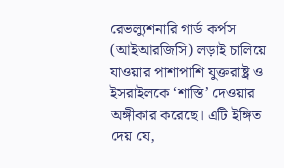রেভল্যুশনারি গার্ড কর্পস (আইআরজিসি) লড়াই চালিয়ে যাওয়ার পাশাপাশি যুক্তরাষ্ট্র ও ইসরাইলকে ‘শাস্তি’ দেওয়ার অঙ্গীকার করেছে। এটি ইঙ্গিত দেয় যে,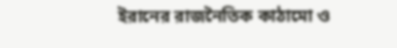ইরানের রাজনৈতিক কাঠামো ও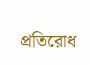প্রতিরোধ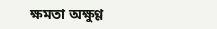ক্ষমতা অক্ষুণ্ণ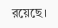রয়েছে।